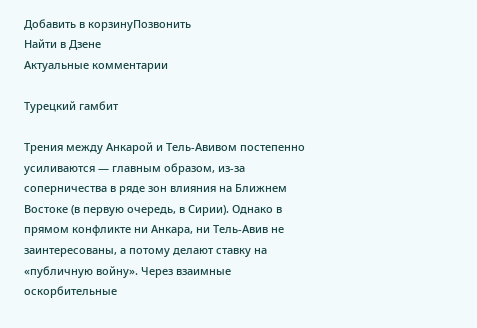Добавить в корзинуПозвонить
Найти в Дзене
Актуальные комментарии

Турецкий гамбит

Трения между Анкарой и Тель-Авивом постепенно усиливаются — главным образом, из-за соперничества в ряде зон влияния на Ближнем Востоке (в первую очередь, в Сирии). Однако в прямом конфликте ни Анкара, ни Тель-Авив не заинтересованы, а потому делают ставку на «публичную войну». Через взаимные оскорбительные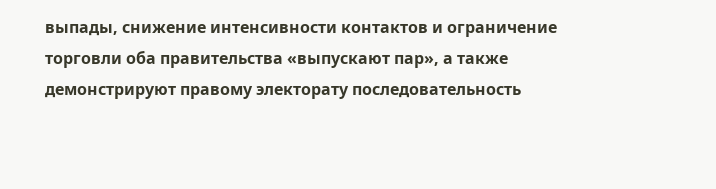выпады, снижение интенсивности контактов и ограничение торговли оба правительства «выпускают пар», а также демонстрируют правому электорату последовательность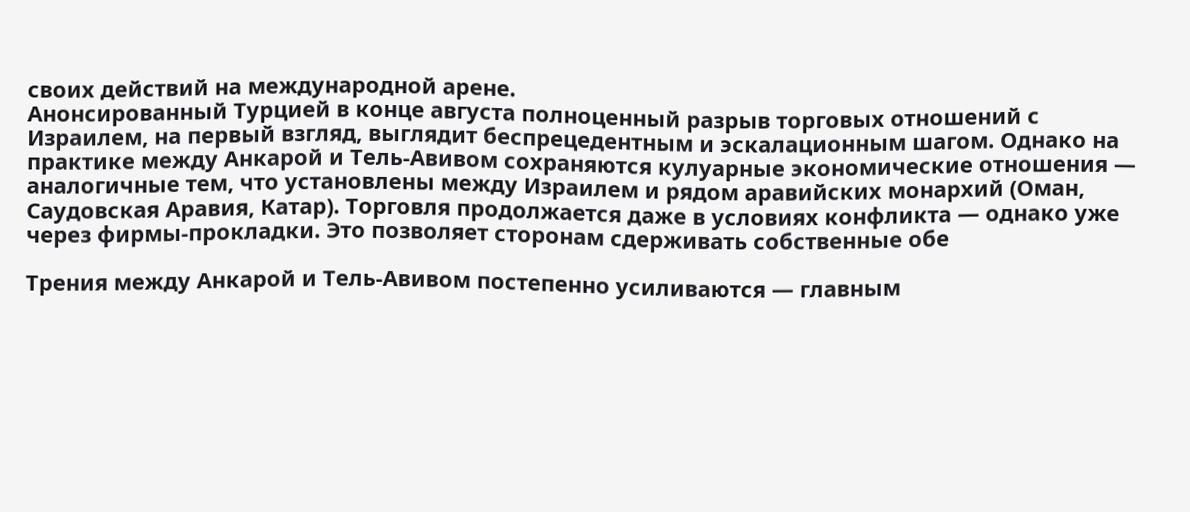своих действий на международной арене.
Анонсированный Турцией в конце августа полноценный разрыв торговых отношений с Израилем, на первый взгляд, выглядит беспрецедентным и эскалационным шагом. Однако на практике между Анкарой и Тель-Авивом сохраняются кулуарные экономические отношения — аналогичные тем, что установлены между Израилем и рядом аравийских монархий (Оман, Саудовская Аравия, Катар). Торговля продолжается даже в условиях конфликта — однако уже через фирмы-прокладки. Это позволяет сторонам сдерживать собственные обе

Трения между Анкарой и Тель-Авивом постепенно усиливаются — главным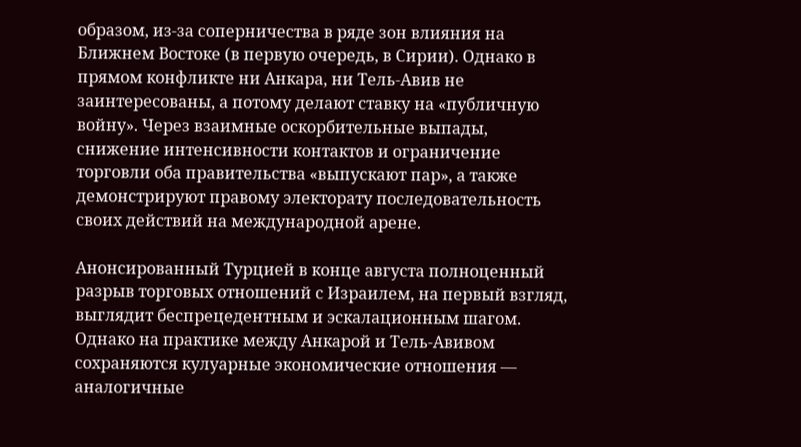образом, из-за соперничества в ряде зон влияния на Ближнем Востоке (в первую очередь, в Сирии). Однако в прямом конфликте ни Анкара, ни Тель-Авив не заинтересованы, а потому делают ставку на «публичную войну». Через взаимные оскорбительные выпады, снижение интенсивности контактов и ограничение торговли оба правительства «выпускают пар», а также демонстрируют правому электорату последовательность своих действий на международной арене.

Анонсированный Турцией в конце августа полноценный разрыв торговых отношений с Израилем, на первый взгляд, выглядит беспрецедентным и эскалационным шагом. Однако на практике между Анкарой и Тель-Авивом сохраняются кулуарные экономические отношения — аналогичные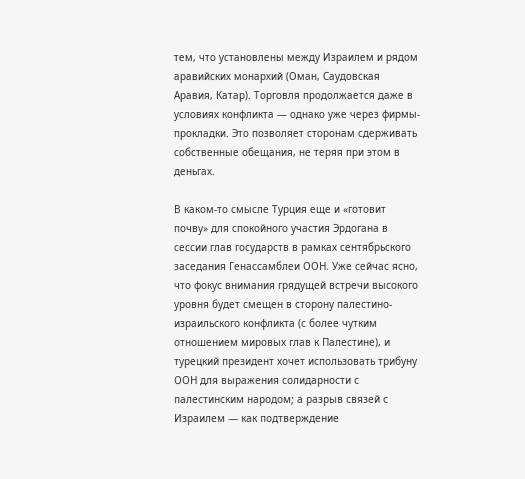тем, что установлены между Израилем и рядом аравийских монархий (Оман, Саудовская Аравия, Катар). Торговля продолжается даже в условиях конфликта — однако уже через фирмы-прокладки. Это позволяет сторонам сдерживать собственные обещания, не теряя при этом в деньгах.

В каком-то смысле Турция еще и «готовит почву» для спокойного участия Эрдогана в сессии глав государств в рамках сентябрьского заседания Генассамблеи ООН. Уже сейчас ясно, что фокус внимания грядущей встречи высокого уровня будет смещен в сторону палестино-израильского конфликта (с более чутким отношением мировых глав к Палестине), и турецкий президент хочет использовать трибуну ООН для выражения солидарности с палестинским народом; а разрыв связей с Израилем — как подтверждение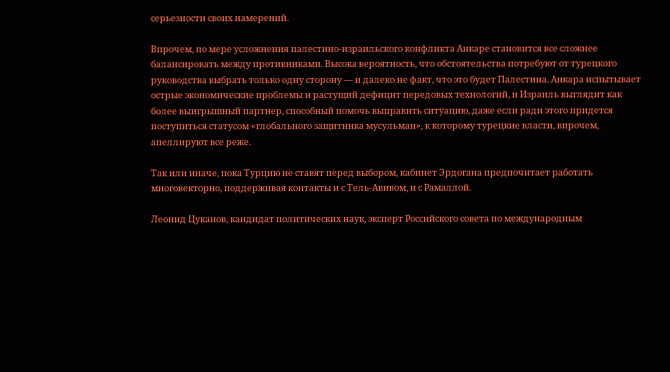серьезности своих намерений.

Впрочем, по мере усложнения палестино-израильского конфликта Анкаре становится все сложнее балансировать между противниками. Высока вероятность, что обстоятельства потребуют от турецкого руководства выбрать только одну сторону — и далеко не факт, что это будет Палестина. Анкара испытывает острые экономические проблемы и растущий дефицит передовых технологий, и Израиль выглядит как более выигрышный партнер, способный помочь выправить ситуацию, даже если ради этого придется поступиться статусом «глобального защитника мусульман», к которому турецкие власти, впрочем, апеллируют все реже.

Так или иначе, пока Турцию не ставят перед выбором, кабинет Эрдогана предпочитает работать многовекторно, поддерживая контакты и с Тель-Авивом, и с Рамаллой.

Леонид Цуканов, кандидат политических наук, эксперт Российского совета по международным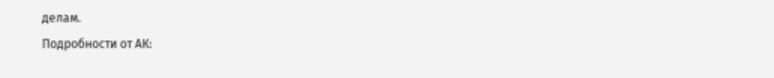делам.
Подробности от АК: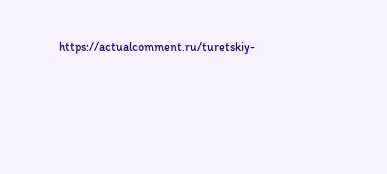https://actualcomment.ru/turetskiy-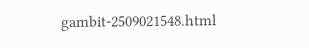gambit-2509021548.html